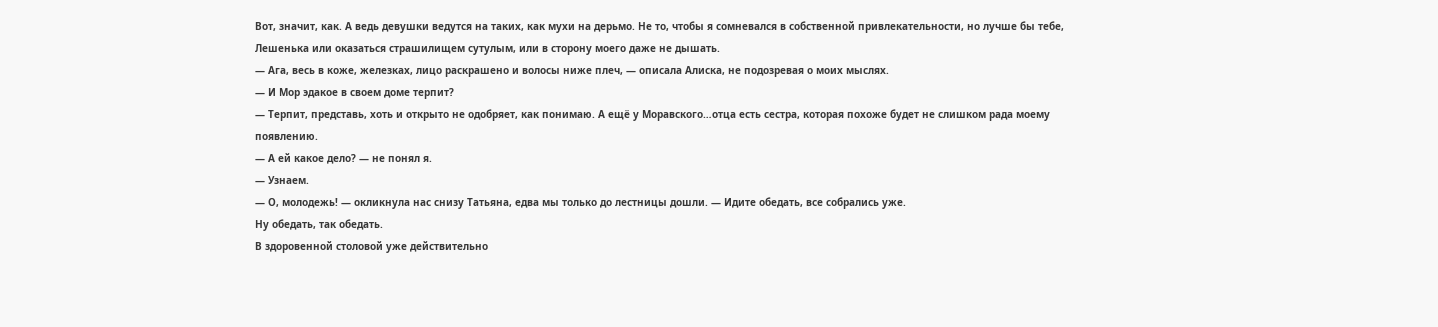Вот, значит, как. А ведь девушки ведутся на таких, как мухи на дерьмо. Не то, чтобы я сомневался в собственной привлекательности, но лучше бы тебе, Лешенька или оказаться страшилищем сутулым, или в сторону моего даже не дышать.
— Ага, весь в коже, железках, лицо раскрашено и волосы ниже плеч, — описала Алиска, не подозревая о моих мыслях.
— И Мор эдакое в своем доме терпит?
— Терпит, представь, хоть и открыто не одобряет, как понимаю. А ещё у Моравского…отца есть сестра, которая похоже будет не слишком рада моему появлению.
— А ей какое дело? — не понял я.
— Узнаем.
— О, молодежь! — окликнула нас снизу Татьяна, едва мы только до лестницы дошли. — Идите обедать, все собрались уже.
Ну обедать, так обедать.
В здоровенной столовой уже действительно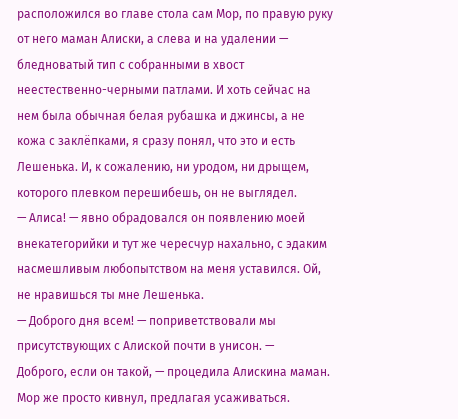расположился во главе стола сам Мор, по правую руку от него маман Алиски, а слева и на удалении — бледноватый тип с собранными в хвост неестественно-черными патлами. И хоть сейчас на нем была обычная белая рубашка и джинсы, а не кожа с заклёпками, я сразу понял, что это и есть Лешенька. И, к сожалению, ни уродом, ни дрыщем, которого плевком перешибешь, он не выглядел.
— Алиса! — явно обрадовался он появлению моей внекатегорийки и тут же чересчур нахально, с эдаким насмешливым любопытством на меня уставился. Ой, не нравишься ты мне Лешенька.
— Доброго дня всем! — поприветствовали мы присутствующих с Алиской почти в унисон. —
Доброго, если он такой, — процедила Алискина маман.
Мор же просто кивнул, предлагая усаживаться.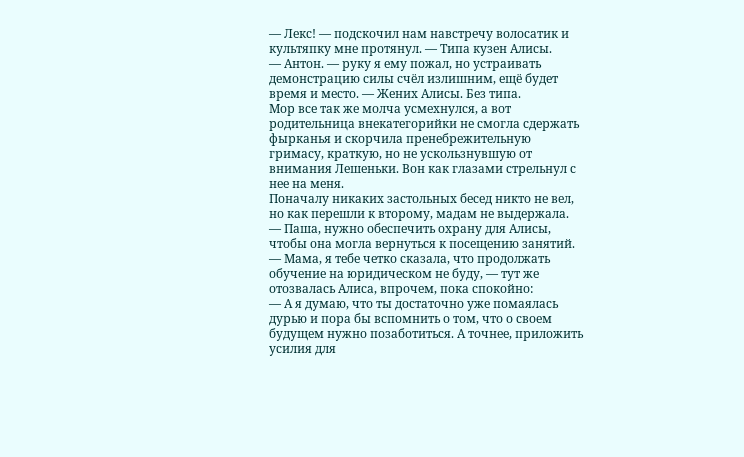— Лекс! — подскочил нам навстречу волосатик и культяпку мне протянул. — Типа кузен Алисы.
— Антон. — руку я ему пожал, но устраивать демонстрацию силы счёл излишним, ещё будет время и место. — Жених Алисы. Без типа.
Мор все так же молча усмехнулся, а вот родительница внекатегорийки не смогла сдержать фырканья и скорчила пренебрежительную гримасу, краткую, но не ускользнувшую от внимания Лешеньки. Вон как глазами стрельнул с нее на меня.
Поначалу никаких застольных бесед никто не вел, но как перешли к второму, мадам не выдержала.
— Паша, нужно обеспечить охрану для Алисы, чтобы она могла вернуться к посещению занятий.
— Мама, я тебе четко сказала, что продолжать обучение на юридическом не буду, — тут же отозвалась Алиса, впрочем, пока спокойно:
— А я думаю, что ты достаточно уже помаялась дурью и пора бы вспомнить о том, что о своем будущем нужно позаботиться. А точнее, приложить усилия для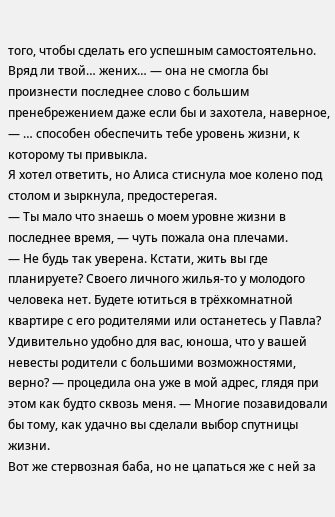того, чтобы сделать его успешным самостоятельно. Вряд ли твой… жених… — она не смогла бы произнести последнее слово с большим пренебрежением даже если бы и захотела, наверное, — … способен обеспечить тебе уровень жизни, к которому ты привыкла.
Я хотел ответить, но Алиса стиснула мое колено под столом и зыркнула, предостерегая.
— Ты мало что знаешь о моем уровне жизни в последнее время, — чуть пожала она плечами.
— Не будь так уверена. Кстати, жить вы где планируете? Своего личного жилья-то у молодого человека нет. Будете ютиться в трёхкомнатной квартире с его родителями или останетесь у Павла? Удивительно удобно для вас, юноша, что у вашей невесты родители с большими возможностями, верно? — процедила она уже в мой адрес, глядя при этом как будто сквозь меня. — Многие позавидовали бы тому, как удачно вы сделали выбор спутницы жизни.
Вот же стервозная баба, но не цапаться же с ней за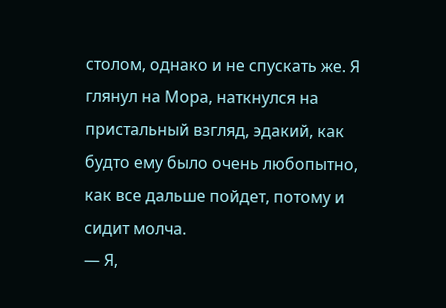столом, однако и не спускать же. Я глянул на Мора, наткнулся на пристальный взгляд, эдакий, как будто ему было очень любопытно, как все дальше пойдет, потому и сидит молча.
— Я,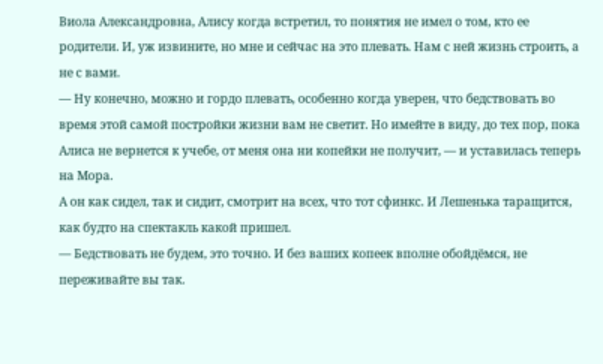Виола Александровна, Алису когда встретил, то понятия не имел о том, кто ее родители. И, уж извините, но мне и сейчас на это плевать. Нам с ней жизнь строить, а не с вами.
— Ну конечно, можно и гордо плевать, особенно когда уверен, что бедствовать во время этой самой постройки жизни вам не светит. Но имейте в виду, до тех пор, пока Алиса не вернется к учебе, от меня она ни копейки не получит, — и уставилась теперь на Мора.
А он как сидел, так и сидит, смотрит на всех, что тот сфинкс. И Лешенька таращится, как будто на спектакль какой пришел.
— Бедствовать не будем, это точно. И без ваших копеек вполне обойдёмся, не переживайте вы так.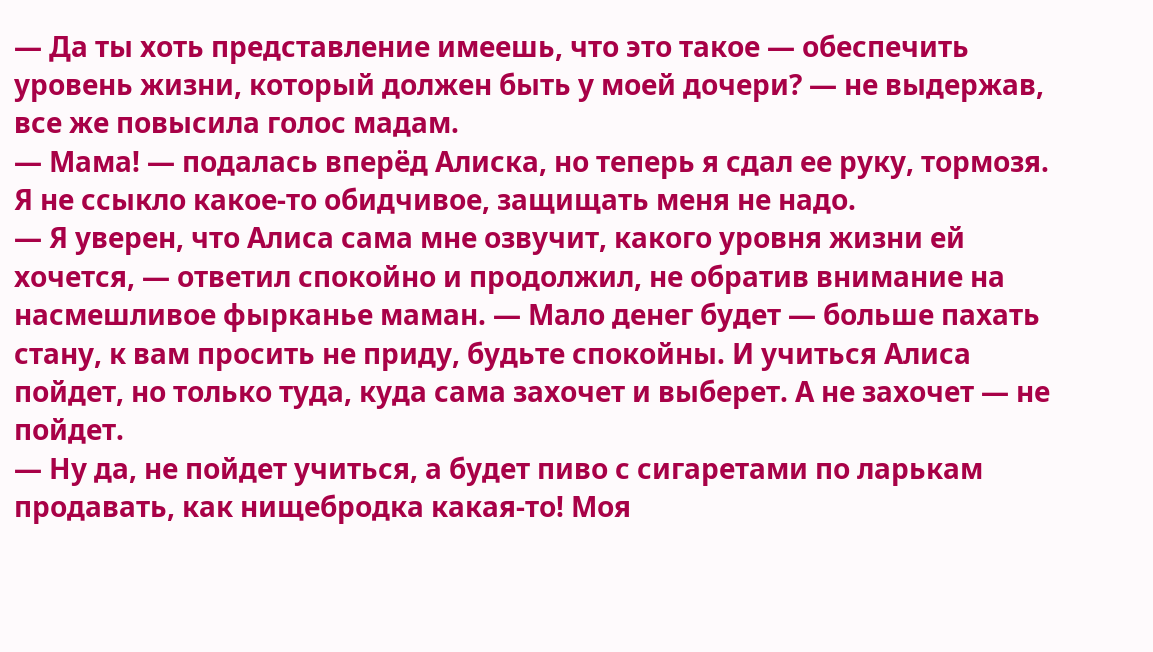— Да ты хоть представление имеешь, что это такое — обеспечить уровень жизни, который должен быть у моей дочери? — не выдержав, все же повысила голос мадам.
— Мама! — подалась вперёд Алиска, но теперь я сдал ее руку, тормозя. Я не ссыкло какое-то обидчивое, защищать меня не надо.
— Я уверен, что Алиса сама мне озвучит, какого уровня жизни ей хочется, — ответил спокойно и продолжил, не обратив внимание на насмешливое фырканье маман. — Мало денег будет — больше пахать стану, к вам просить не приду, будьте спокойны. И учиться Алиса пойдет, но только туда, куда сама захочет и выберет. А не захочет — не пойдет.
— Ну да, не пойдет учиться, а будет пиво с сигаретами по ларькам продавать, как нищебродка какая-то! Моя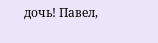дочь! Павел,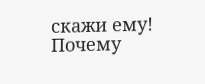скажи ему! Почему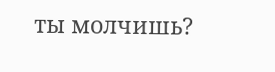ты молчишь?